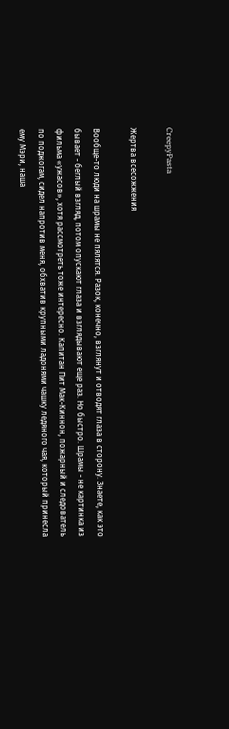CreepyPasta

Жертва всесожжения

Вообще-то люди на шрамы не пялятся. Разок, конечно, взглянут и отводят глаза в сторону. Знаете, как это бывает - беглый взгляд, потом опускают глаза и взглядывают еще раз. Но быстро. Шрамы - не картинка из фильма «ужасов», хотя рассмотреть тоже интересно. Капитан Пит Мак-Киннон, пожарный и следователь по поджогам, сидел напротив меня, обхватив крупными ладонями чашку ледяного чая, который принесла ему Мэри, наша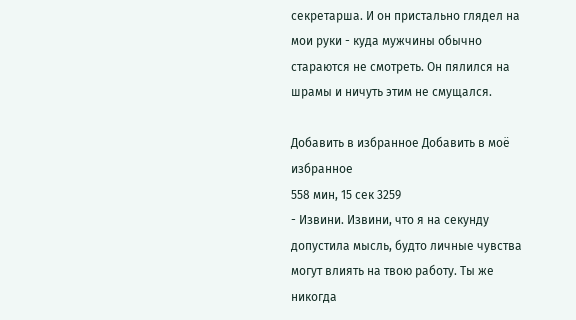секретарша. И он пристально глядел на мои руки - куда мужчины обычно стараются не смотреть. Он пялился на шрамы и ничуть этим не смущался.

Добавить в избранное Добавить в моё избранное
558 мин, 15 сек 3259
- Извини. Извини, что я на секунду допустила мысль, будто личные чувства могут влиять на твою работу. Ты же никогда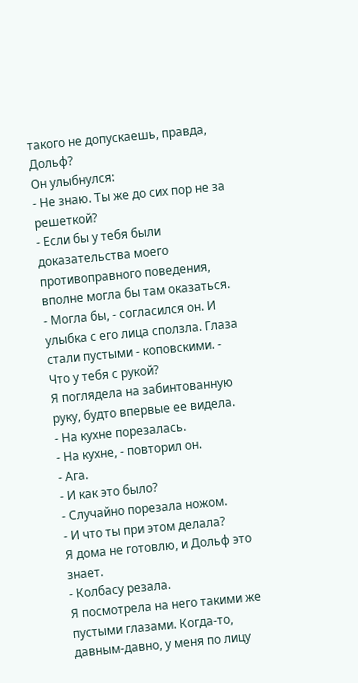такого не допускаешь, правда, Дольф?
Он улыбнулся:
- Не знаю. Ты же до сих пор не за решеткой?
- Если бы у тебя были доказательства моего противоправного поведения, вполне могла бы там оказаться.
- Могла бы, - согласился он. И улыбка с его лица сползла. Глаза стали пустыми - коповскими. - Что у тебя с рукой?
Я поглядела на забинтованную руку, будто впервые ее видела.
- На кухне порезалась.
- На кухне, - повторил он.
- Ага.
- И как это было?
- Случайно порезала ножом.
- И что ты при этом делала?
Я дома не готовлю, и Дольф это знает.
- Колбасу резала.
Я посмотрела на него такими же пустыми глазами. Когда-то, давным-давно, у меня по лицу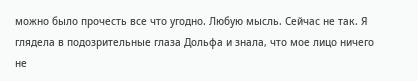можно было прочесть все что угодно. Любую мысль. Сейчас не так. Я глядела в подозрительные глаза Дольфа и знала, что мое лицо ничего не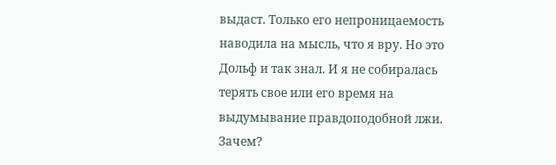выдаст. Только его непроницаемость наводила на мысль, что я вру. Но это Дольф и так знал. И я не собиралась терять свое или его время на выдумывание правдоподобной лжи. Зачем?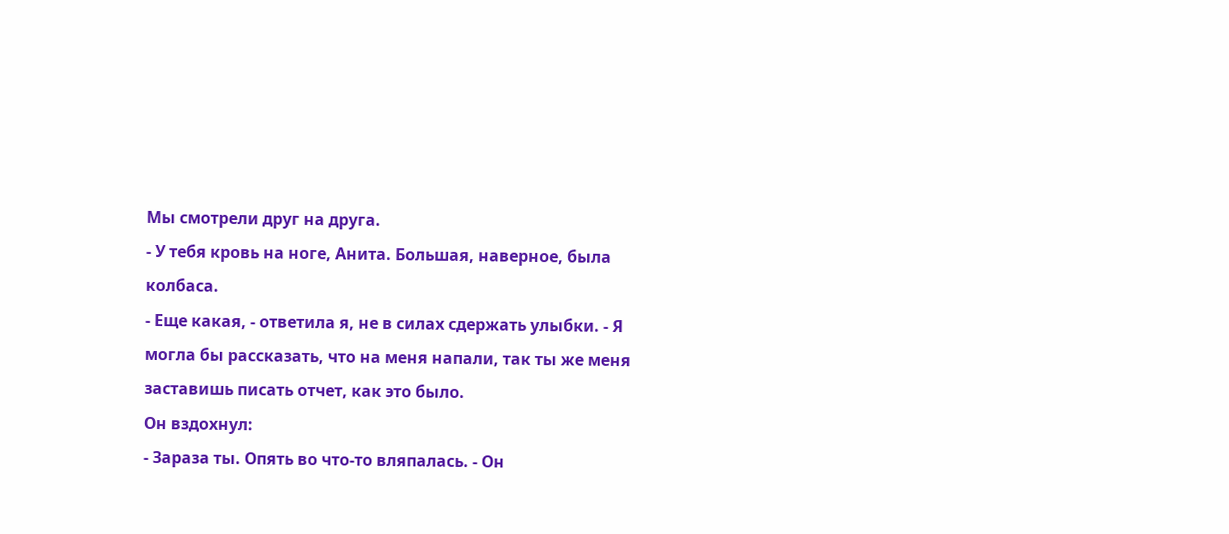Мы смотрели друг на друга.
- У тебя кровь на ноге, Анита. Большая, наверное, была колбаса.
- Еще какая, - ответила я, не в силах сдержать улыбки. - Я могла бы рассказать, что на меня напали, так ты же меня заставишь писать отчет, как это было.
Он вздохнул:
- Зараза ты. Опять во что-то вляпалась. - Он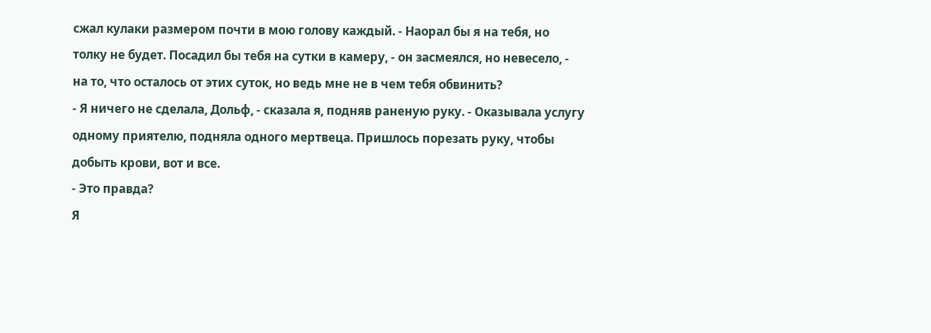сжал кулаки размером почти в мою голову каждый. - Наорал бы я на тебя, но толку не будет. Посадил бы тебя на сутки в камеру, - он засмеялся, но невесело, - на то, что осталось от этих суток, но ведь мне не в чем тебя обвинить?
- Я ничего не сделала, Дольф, - сказала я, подняв раненую руку. - Оказывала услугу одному приятелю, подняла одного мертвеца. Пришлось порезать руку, чтобы добыть крови, вот и все.
- Это правда?
Я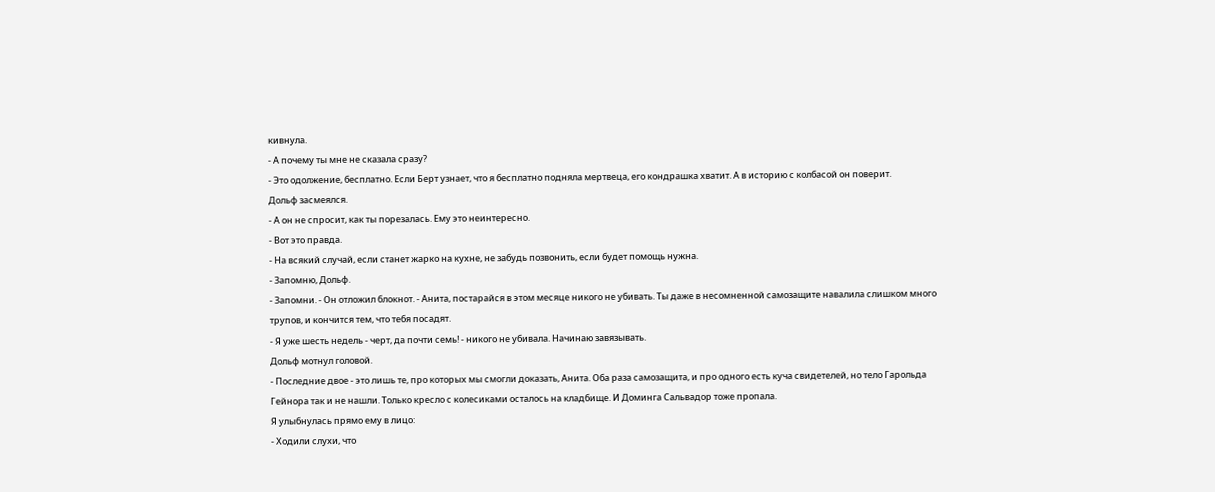кивнула.
- А почему ты мне не сказала сразу?
- Это одолжение, бесплатно. Если Берт узнает, что я бесплатно подняла мертвеца, его кондрашка хватит. А в историю с колбасой он поверит.
Дольф засмеялся.
- А он не спросит, как ты порезалась. Ему это неинтересно.
- Вот это правда.
- На всякий случай, если станет жарко на кухне, не забудь позвонить, если будет помощь нужна.
- Запомню, Дольф.
- Запомни. - Он отложил блокнот. - Анита, постарайся в этом месяце никого не убивать. Ты даже в несомненной самозащите навалила слишком много трупов, и кончится тем, что тебя посадят.
- Я уже шесть недель - черт, да почти семь! - никого не убивала. Начинаю завязывать.
Дольф мотнул головой.
- Последние двое - это лишь те, про которых мы смогли доказать, Анита. Оба раза самозащита, и про одного есть куча свидетелей, но тело Гарольда Гейнора так и не нашли. Только кресло с колесиками осталось на кладбище. И Доминга Сальвадор тоже пропала.
Я улыбнулась прямо ему в лицо:
- Ходили слухи, что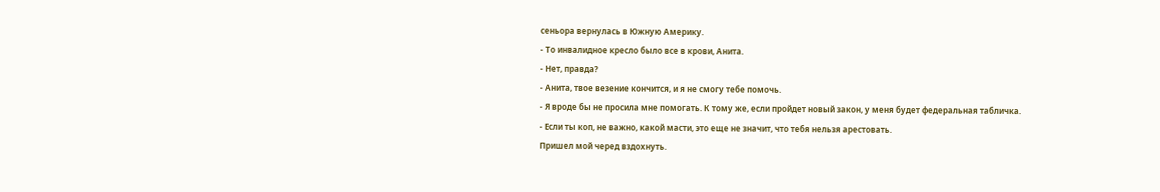сеньора вернулась в Южную Америку.
- То инвалидное кресло было все в крови, Анита.
- Нет, правда?
- Анита, твое везение кончится, и я не смогу тебе помочь.
- Я вроде бы не просила мне помогать. К тому же, если пройдет новый закон, у меня будет федеральная табличка.
- Если ты коп, не важно, какой масти, это еще не значит, что тебя нельзя арестовать.
Пришел мой черед вздохнуть.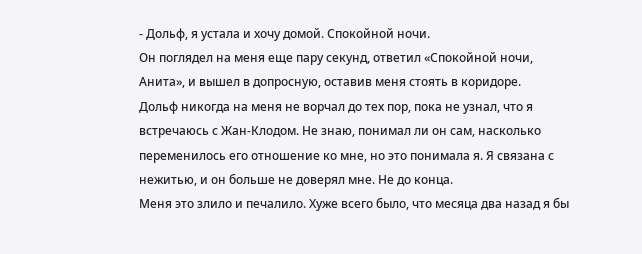- Дольф, я устала и хочу домой. Спокойной ночи.
Он поглядел на меня еще пару секунд, ответил «Спокойной ночи, Анита», и вышел в допросную, оставив меня стоять в коридоре.
Дольф никогда на меня не ворчал до тех пор, пока не узнал, что я встречаюсь с Жан-Клодом. Не знаю, понимал ли он сам, насколько переменилось его отношение ко мне, но это понимала я. Я связана с нежитью, и он больше не доверял мне. Не до конца.
Меня это злило и печалило. Хуже всего было, что месяца два назад я бы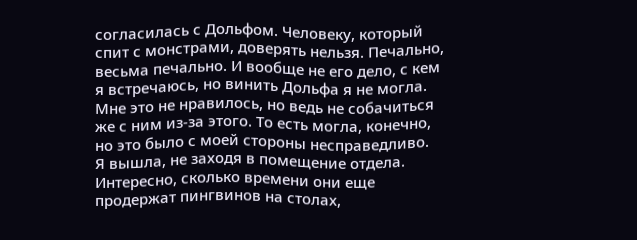согласилась с Дольфом. Человеку, который спит с монстрами, доверять нельзя. Печально, весьма печально. И вообще не его дело, с кем я встречаюсь, но винить Дольфа я не могла. Мне это не нравилось, но ведь не собачиться же с ним из-за этого. То есть могла, конечно, но это было с моей стороны несправедливо.
Я вышла, не заходя в помещение отдела. Интересно, сколько времени они еще продержат пингвинов на столах,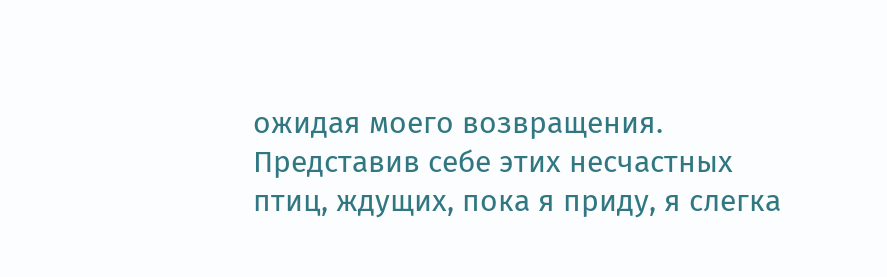ожидая моего возвращения. Представив себе этих несчастных птиц, ждущих, пока я приду, я слегка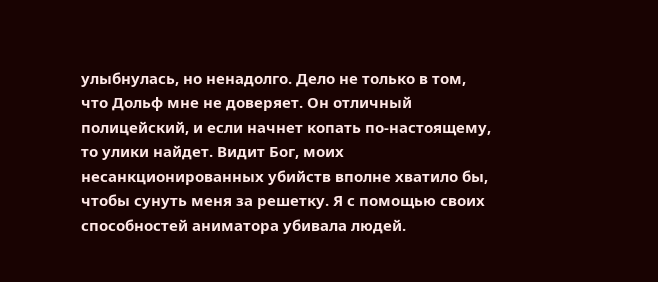улыбнулась, но ненадолго. Дело не только в том, что Дольф мне не доверяет. Он отличный полицейский, и если начнет копать по-настоящему, то улики найдет. Видит Бог, моих несанкционированных убийств вполне хватило бы, чтобы сунуть меня за решетку. Я с помощью своих способностей аниматора убивала людей.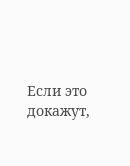Если это докажут,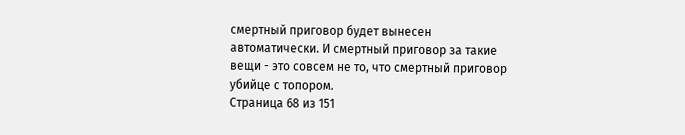смертный приговор будет вынесен автоматически. И смертный приговор за такие вещи - это совсем не то, что смертный приговор убийце с топором.
Страница 68 из 151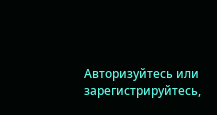Авторизуйтесь или зарегистрируйтесь,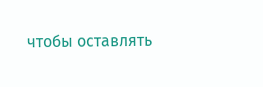чтобы оставлять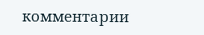комментарии